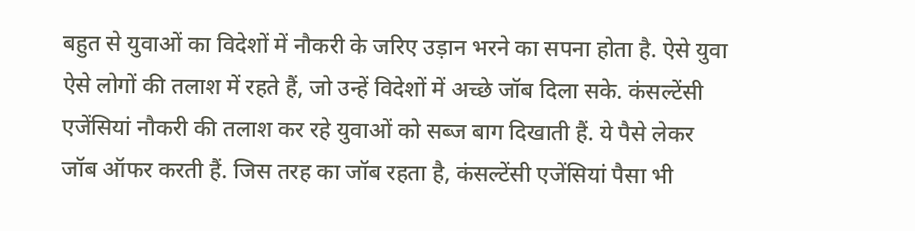बहुत से युवाओं का विदेशों में नौकरी के जरिए उड़ान भरने का सपना होता है. ऐसे युवा ऐसे लोगों की तलाश में रहते हैं, जो उन्हें विदेशों में अच्छे जॉब दिला सके. कंसल्टेंसी एजेंसियां नौकरी की तलाश कर रहे युवाओं को सब्ज बाग दिखाती हैं. ये पैसे लेकर जॉब ऑफर करती हैं. जिस तरह का जॉब रहता है, कंसल्टेंसी एजेंसियां पैसा भी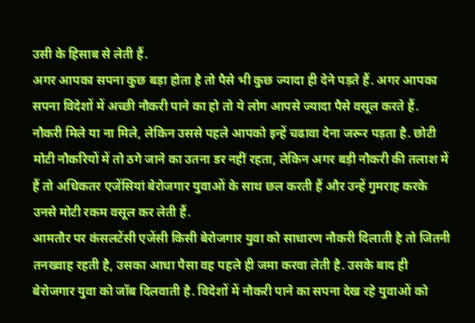उसी के हिसाब से लेती हैं.
अगर आपका सपना कुछ बड़ा होता है तो पैसे भी कुछ ज्यादा ही देने पड़ते हैं. अगर आपका सपना विदेशों में अच्छी नौकरी पाने का हो तो ये लोग आपसे ज्यादा पैसे वसूल करते हैं. नौकरी मिले या ना मिले, लेकिन उससे पहले आपको इन्हें चढावा देना जरूर पड़ता है. छोटी मोटी नौकरियों में तो ठगे जाने का उतना डर नहीं रहता, लेकिन अगर बड़ी नौकरी की तलाश में हैं तो अधिकतर एजेंसियां बेरोजगार युवाओं के साथ छल करती हैं और उन्हें गुमराह करके उनसे मोटी रकम वसूल कर लेती हैं.
आमतौर पर कंसलटेंसी एजेंसी किसी बेरोजगार युवा को साधारण नौकरी दिलाती है तो जितनी तनख्वाह रहती है, उसका आधा पैसा वह पहले ही जमा करवा लेती है. उसके बाद ही बेरोजगार युवा को जॉब दिलवाती है. विदेशों में नौकरी पाने का सपना देख रहे युवाओं को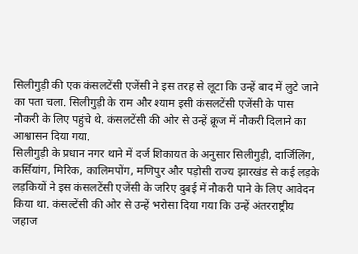सिलीगुड़ी की एक कंसलटेंसी एजेंसी ने इस तरह से लूटा कि उन्हें बाद में लुटे जाने का पता चला. सिलीगुड़ी के राम और श्याम इसी कंसलटेंसी एजेंसी के पास नौकरी के लिए पहुंचे थे. कंसलटेंसी की ओर से उन्हें क्रूज में नौकरी दिलाने का आश्वासन दिया गया.
सिलीगुड़ी के प्रधान नगर थाने में दर्ज शिकायत के अनुसार सिलीगुड़ी, दार्जिलिंग, कर्सियांग, मिरिक, कालिमपोंग, मणिपुर और पड़ोसी राज्य झारखंड से कई लड़के लड़कियों ने इस कंसलटेंसी एजेंसी के जरिए दुबई में नौकरी पाने के लिए आवेदन किया था. कंसल्टेंसी की ओर से उन्हें भरोसा दिया गया कि उन्हें अंतरराष्ट्रीय जहाज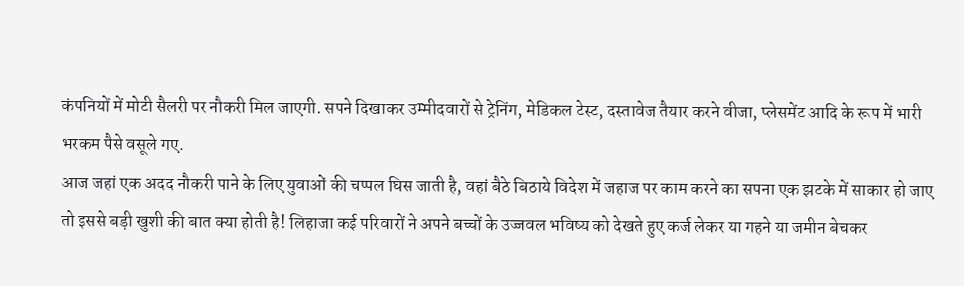कंपनियों में मोटी सैलरी पर नौकरी मिल जाएगी. सपने दिखाकर उम्मीदवारों से ट्रेनिंग, मेडिकल टेस्ट, दस्तावेज तैयार करने वीजा, प्लेसमेंट आदि के रूप में भारी भरकम पैसे वसूले गए.
आज जहां एक अदद नौकरी पाने के लिए युवाओं की चप्पल घिस जाती है, वहां बैठे बिठाये विदेश में जहाज पर काम करने का सपना एक झटके में साकार हो जाए तो इससे बड़ी खुशी की बात क्या होती है! लिहाजा कई परिवारों ने अपने बच्चों के उज्जवल भविष्य को देखते हुए कर्ज लेकर या गहने या जमीन बेचकर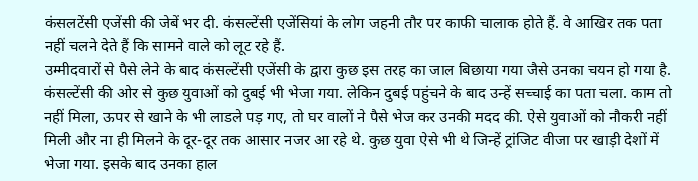कंसलटेंसी एजेंसी की जेबें भर दी. कंसल्टेंसी एजेंसियां के लोग जहनी तौर पर काफी चालाक होते हैं. वे आखिर तक पता नहीं चलने देते हैं कि सामने वाले को लूट रहे हैं.
उम्मीदवारों से पैसे लेने के बाद कंसल्टेंसी एजेंसी के द्वारा कुछ इस तरह का जाल बिछाया गया जैसे उनका चयन हो गया है. कंसल्टेंसी की ओर से कुछ युवाओं को दुबई भी भेजा गया. लेकिन दुबई पहुंचने के बाद उन्हें सच्चाई का पता चला. काम तो नहीं मिला, ऊपर से खाने के भी लाडले पड़ गए, तो घर वालों ने पैसे भेज कर उनकी मदद की. ऐसे युवाओं को नौकरी नहीं मिली और ना ही मिलने के दूर-दूर तक आसार नजर आ रहे थे. कुछ युवा ऐसे भी थे जिन्हें ट्रांजिट वीजा पर खाड़ी देशों में भेजा गया. इसके बाद उनका हाल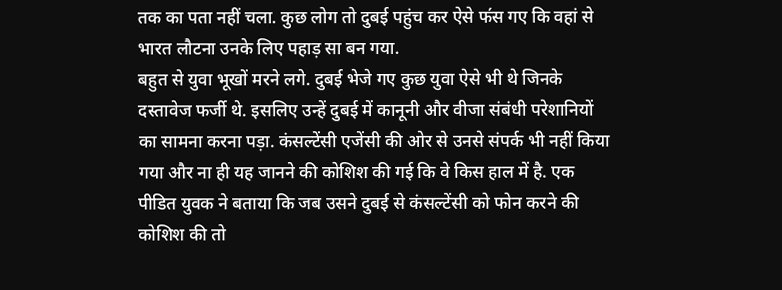तक का पता नहीं चला. कुछ लोग तो दुबई पहुंच कर ऐसे फ॔स गए कि वहां से भारत लौटना उनके लिए पहाड़ सा बन गया.
बहुत से युवा भूखों मरने लगे. दुबई भेजे गए कुछ युवा ऐसे भी थे जिनके दस्तावेज फर्जी थे. इसलिए उन्हें दुबई में कानूनी और वीजा संबंधी परेशानियों का सामना करना पड़ा. कंसल्टेंसी एजेंसी की ओर से उनसे संपर्क भी नहीं किया गया और ना ही यह जानने की कोशिश की गई कि वे किस हाल में है. एक पीडित युवक ने बताया कि जब उसने दुबई से कंसल्टेंसी को फोन करने की कोशिश की तो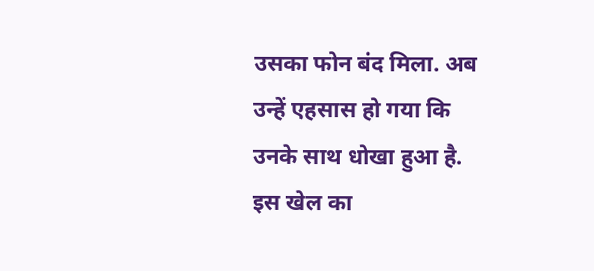उसका फोन बंद मिला. अब उन्हें एहसास हो गया कि उनके साथ धोखा हुआ है.
इस खेल का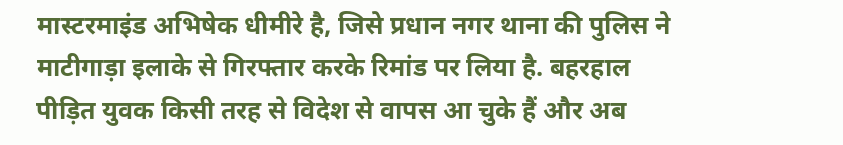मास्टरमाइंड अभिषेक धीमीरे है, जिसे प्रधान नगर थाना की पुलिस ने माटीगाड़ा इलाके से गिरफ्तार करके रिमांड पर लिया है. बहरहाल पीड़ित युवक किसी तरह से विदेश से वापस आ चुके हैं और अब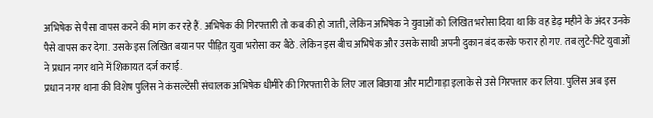अभिषेक से पैसा वापस करने की मांग कर रहे हैं. अभिषेक की गिरफ्तारी तो कब की हो जाती, लेकिन अभिषेक ने युवाओं को लिखित भरोसा दिया था कि वह डेढ़ महीने के अंदर उनके पैसे वापस कर देगा. उसके इस लिखित बयान पर पीड़ित युवा भरोसा कर बैठे. लेकिन इस बीच अभिषेक और उसके साथी अपनी दुकान बंद करके फरार हो गए. तब लुटे-पिटे युवाओं ने प्रधान नगर थाने में शिकायत दर्ज कराई.
प्रधान नगर थाना की विशेष पुलिस ने कंसल्टेंसी संचालक अभिषेक धीमीरे की गिरफ्तारी के लिए जाल बिछाया और माटीगाड़ा इलाके से उसे गिरफ्तार कर लिया. पुलिस अब इस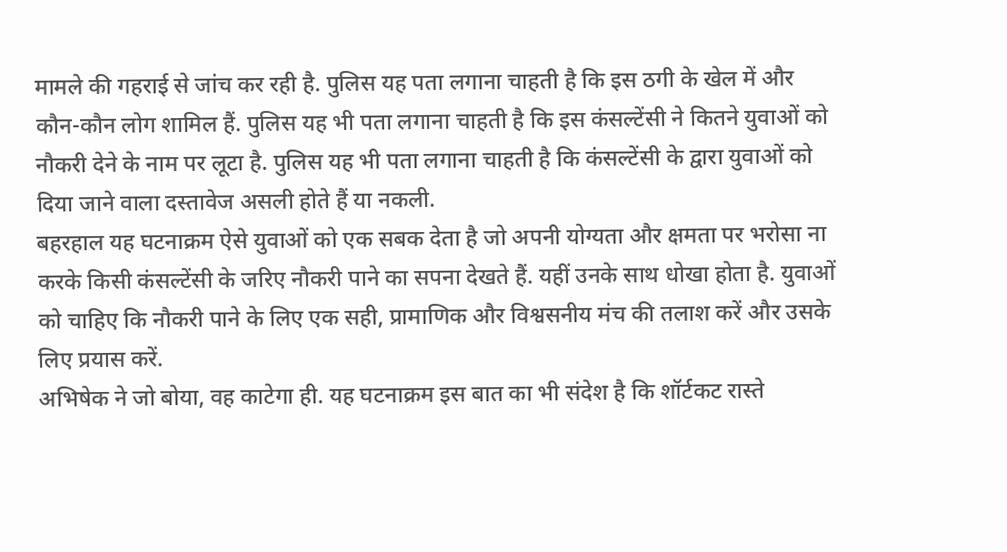मामले की गहराई से जांच कर रही है. पुलिस यह पता लगाना चाहती है कि इस ठगी के खेल में और कौन-कौन लोग शामिल हैं. पुलिस यह भी पता लगाना चाहती है कि इस कंसल्टेंसी ने कितने युवाओं को नौकरी देने के नाम पर लूटा है. पुलिस यह भी पता लगाना चाहती है कि कंसल्टेंसी के द्वारा युवाओं को दिया जाने वाला दस्तावेज असली होते हैं या नकली.
बहरहाल यह घटनाक्रम ऐसे युवाओं को एक सबक देता है जो अपनी योग्यता और क्षमता पर भरोसा ना करके किसी कंसल्टेंसी के जरिए नौकरी पाने का सपना देखते हैं. यहीं उनके साथ धोखा होता है. युवाओं को चाहिए कि नौकरी पाने के लिए एक सही, प्रामाणिक और विश्वसनीय मंच की तलाश करें और उसके लिए प्रयास करें.
अभिषेक ने जो बोया, वह काटेगा ही. यह घटनाक्रम इस बात का भी संदेश है कि शॉर्टकट रास्ते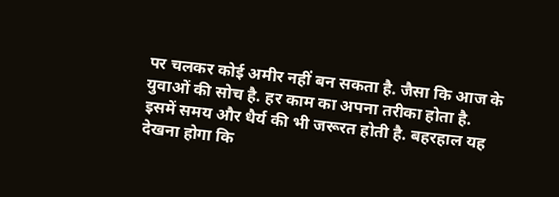पर चलकर कोई अमीर नहीं बन सकता है. जैसा कि आज के युवाओं की सोच है. हर काम का अपना तरीका होता है. इसमें समय और धैर्य की भी जरूरत होती है. बहरहाल यह देखना होगा कि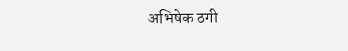अभिषेक ठगी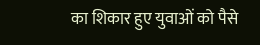का शिकार हुए युवाओं को पैसे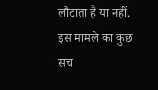लौटाता है या नहीं. इस मामले का कुछ सच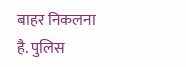बाहर निकलना है. पुलिस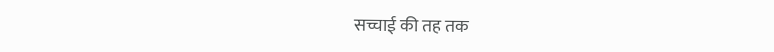सच्चाई की तह तक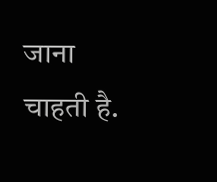जाना चाहती है.